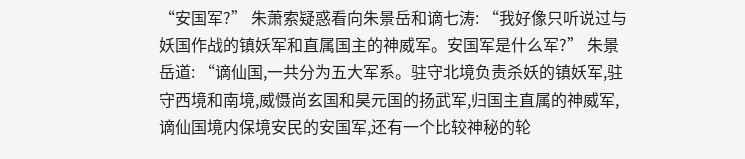“安国军?” 朱萧索疑惑看向朱景岳和谪七涛: “我好像只听说过与妖国作战的镇妖军和直属国主的神威军。安国军是什么军?” 朱景岳道: “谪仙国,一共分为五大军系。驻守北境负责杀妖的镇妖军,驻守西境和南境,威慑尚玄国和昊元国的扬武军,归国主直属的神威军,谪仙国境内保境安民的安国军,还有一个比较神秘的轮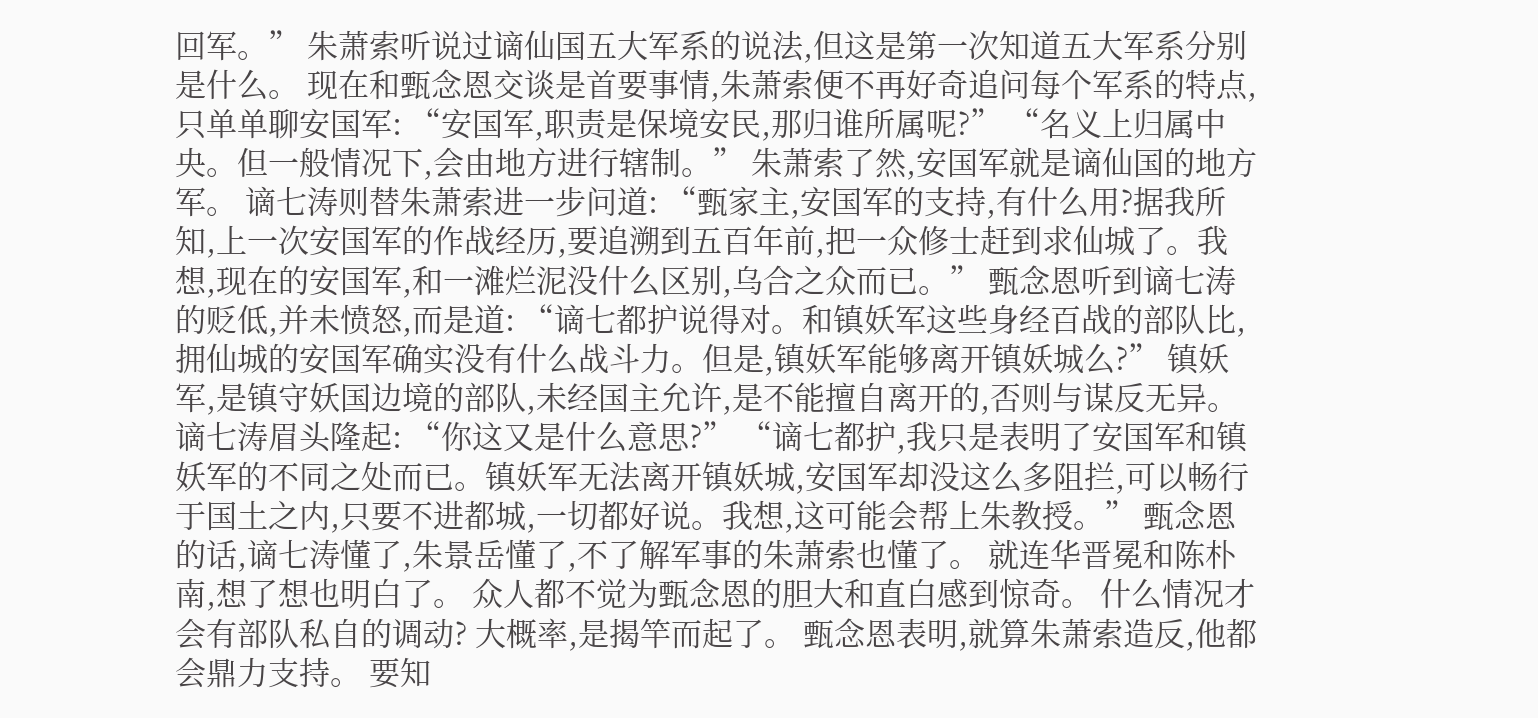回军。” 朱萧索听说过谪仙国五大军系的说法,但这是第一次知道五大军系分别是什么。 现在和甄念恩交谈是首要事情,朱萧索便不再好奇追问每个军系的特点,只单单聊安国军: “安国军,职责是保境安民,那归谁所属呢?” “名义上归属中央。但一般情况下,会由地方进行辖制。” 朱萧索了然,安国军就是谪仙国的地方军。 谪七涛则替朱萧索进一步问道: “甄家主,安国军的支持,有什么用?据我所知,上一次安国军的作战经历,要追溯到五百年前,把一众修士赶到求仙城了。我想,现在的安国军,和一滩烂泥没什么区别,乌合之众而已。” 甄念恩听到谪七涛的贬低,并未愤怒,而是道: “谪七都护说得对。和镇妖军这些身经百战的部队比,拥仙城的安国军确实没有什么战斗力。但是,镇妖军能够离开镇妖城么?” 镇妖军,是镇守妖国边境的部队,未经国主允许,是不能擅自离开的,否则与谋反无异。 谪七涛眉头隆起: “你这又是什么意思?” “谪七都护,我只是表明了安国军和镇妖军的不同之处而已。镇妖军无法离开镇妖城,安国军却没这么多阻拦,可以畅行于国土之内,只要不进都城,一切都好说。我想,这可能会帮上朱教授。” 甄念恩的话,谪七涛懂了,朱景岳懂了,不了解军事的朱萧索也懂了。 就连华晋冕和陈朴南,想了想也明白了。 众人都不觉为甄念恩的胆大和直白感到惊奇。 什么情况才会有部队私自的调动? 大概率,是揭竿而起了。 甄念恩表明,就算朱萧索造反,他都会鼎力支持。 要知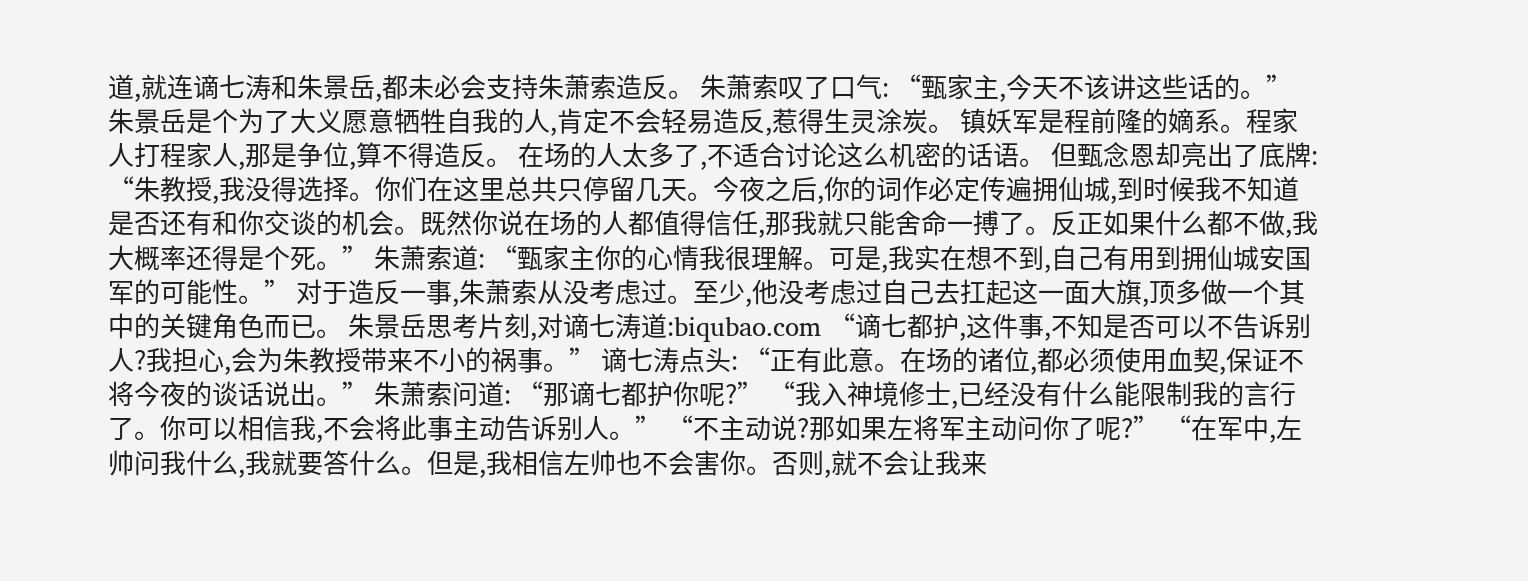道,就连谪七涛和朱景岳,都未必会支持朱萧索造反。 朱萧索叹了口气: “甄家主,今天不该讲这些话的。” 朱景岳是个为了大义愿意牺牲自我的人,肯定不会轻易造反,惹得生灵涂炭。 镇妖军是程前隆的嫡系。程家人打程家人,那是争位,算不得造反。 在场的人太多了,不适合讨论这么机密的话语。 但甄念恩却亮出了底牌: “朱教授,我没得选择。你们在这里总共只停留几天。今夜之后,你的词作必定传遍拥仙城,到时候我不知道是否还有和你交谈的机会。既然你说在场的人都值得信任,那我就只能舍命一搏了。反正如果什么都不做,我大概率还得是个死。” 朱萧索道: “甄家主你的心情我很理解。可是,我实在想不到,自己有用到拥仙城安国军的可能性。” 对于造反一事,朱萧索从没考虑过。至少,他没考虑过自己去扛起这一面大旗,顶多做一个其中的关键角色而已。 朱景岳思考片刻,对谪七涛道:biqubao.com “谪七都护,这件事,不知是否可以不告诉别人?我担心,会为朱教授带来不小的祸事。” 谪七涛点头: “正有此意。在场的诸位,都必须使用血契,保证不将今夜的谈话说出。” 朱萧索问道: “那谪七都护你呢?” “我入神境修士,已经没有什么能限制我的言行了。你可以相信我,不会将此事主动告诉别人。” “不主动说?那如果左将军主动问你了呢?” “在军中,左帅问我什么,我就要答什么。但是,我相信左帅也不会害你。否则,就不会让我来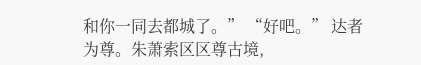和你一同去都城了。” “好吧。” 达者为尊。朱萧索区区尊古境,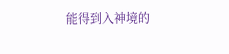能得到入神境的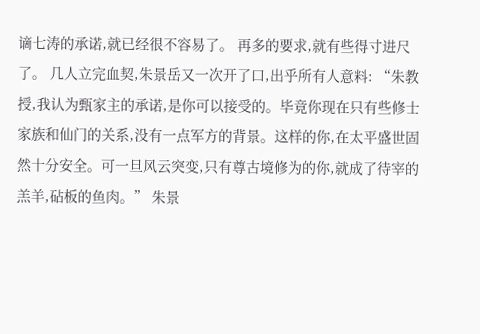谪七涛的承诺,就已经很不容易了。 再多的要求,就有些得寸进尺了。 几人立完血契,朱景岳又一次开了口,出乎所有人意料: “朱教授,我认为甄家主的承诺,是你可以接受的。毕竟你现在只有些修士家族和仙门的关系,没有一点军方的背景。这样的你,在太平盛世固然十分安全。可一旦风云突变,只有尊古境修为的你,就成了待宰的羔羊,砧板的鱼肉。” 朱景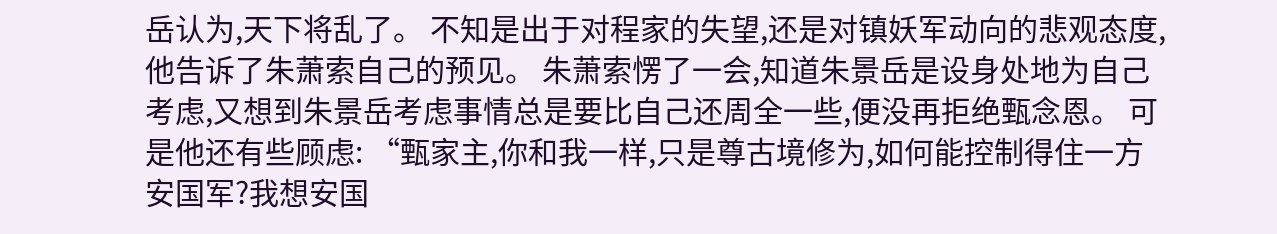岳认为,天下将乱了。 不知是出于对程家的失望,还是对镇妖军动向的悲观态度,他告诉了朱萧索自己的预见。 朱萧索愣了一会,知道朱景岳是设身处地为自己考虑,又想到朱景岳考虑事情总是要比自己还周全一些,便没再拒绝甄念恩。 可是他还有些顾虑: “甄家主,你和我一样,只是尊古境修为,如何能控制得住一方安国军?我想安国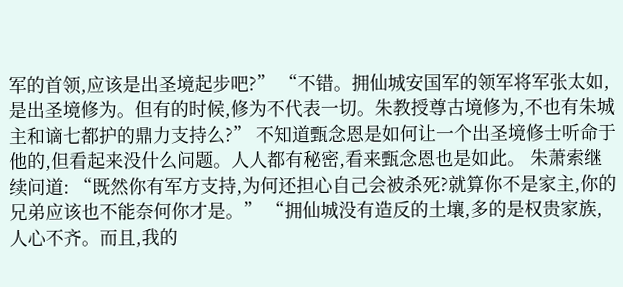军的首领,应该是出圣境起步吧?” “不错。拥仙城安国军的领军将军张太如,是出圣境修为。但有的时候,修为不代表一切。朱教授尊古境修为,不也有朱城主和谪七都护的鼎力支持么?” 不知道甄念恩是如何让一个出圣境修士听命于他的,但看起来没什么问题。人人都有秘密,看来甄念恩也是如此。 朱萧索继续问道: “既然你有军方支持,为何还担心自己会被杀死?就算你不是家主,你的兄弟应该也不能奈何你才是。” “拥仙城没有造反的土壤,多的是权贵家族,人心不齐。而且,我的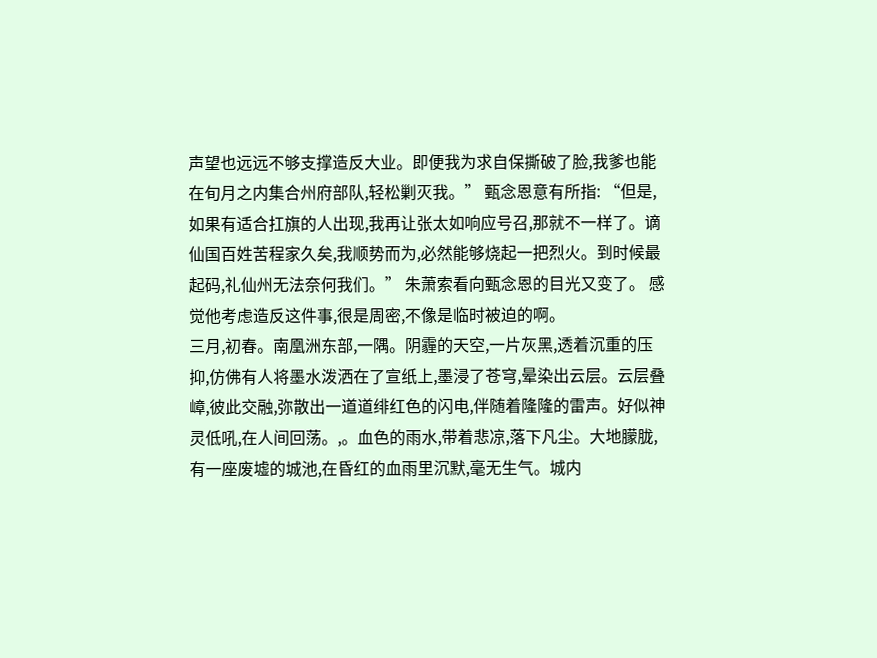声望也远远不够支撑造反大业。即便我为求自保撕破了脸,我爹也能在旬月之内集合州府部队,轻松剿灭我。” 甄念恩意有所指: “但是,如果有适合扛旗的人出现,我再让张太如响应号召,那就不一样了。谪仙国百姓苦程家久矣,我顺势而为,必然能够烧起一把烈火。到时候最起码,礼仙州无法奈何我们。” 朱萧索看向甄念恩的目光又变了。 感觉他考虑造反这件事,很是周密,不像是临时被迫的啊。
三月,初春。南凰洲东部,一隅。阴霾的天空,一片灰黑,透着沉重的压抑,仿佛有人将墨水泼洒在了宣纸上,墨浸了苍穹,晕染出云层。云层叠嶂,彼此交融,弥散出一道道绯红色的闪电,伴随着隆隆的雷声。好似神灵低吼,在人间回荡。,。血色的雨水,带着悲凉,落下凡尘。大地朦胧,有一座废墟的城池,在昏红的血雨里沉默,毫无生气。城内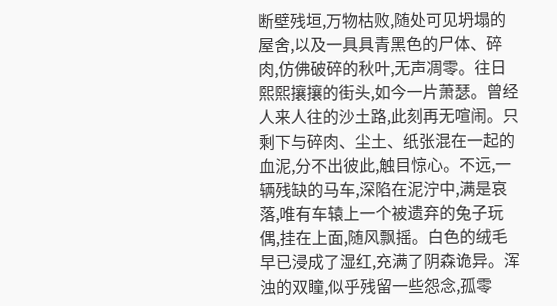断壁残垣,万物枯败,随处可见坍塌的屋舍,以及一具具青黑色的尸体、碎肉,仿佛破碎的秋叶,无声凋零。往日熙熙攘攘的街头,如今一片萧瑟。曾经人来人往的沙土路,此刻再无喧闹。只剩下与碎肉、尘土、纸张混在一起的血泥,分不出彼此,触目惊心。不远,一辆残缺的马车,深陷在泥泞中,满是哀落,唯有车辕上一个被遗弃的兔子玩偶,挂在上面,随风飘摇。白色的绒毛早已浸成了湿红,充满了阴森诡异。浑浊的双瞳,似乎残留一些怨念,孤零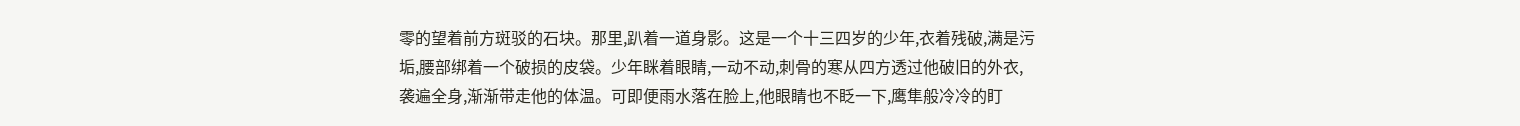零的望着前方斑驳的石块。那里,趴着一道身影。这是一个十三四岁的少年,衣着残破,满是污垢,腰部绑着一个破损的皮袋。少年眯着眼睛,一动不动,刺骨的寒从四方透过他破旧的外衣,袭遍全身,渐渐带走他的体温。可即便雨水落在脸上,他眼睛也不眨一下,鹰隼般冷冷的盯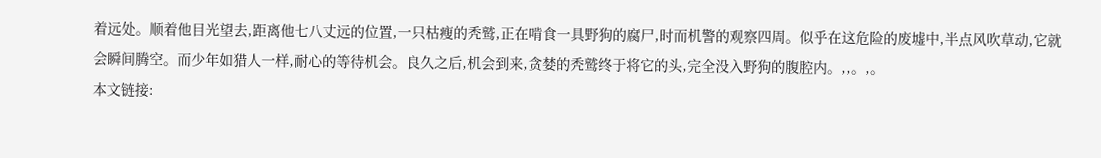着远处。顺着他目光望去,距离他七八丈远的位置,一只枯瘦的秃鹫,正在啃食一具野狗的腐尸,时而机警的观察四周。似乎在这危险的废墟中,半点风吹草动,它就会瞬间腾空。而少年如猎人一样,耐心的等待机会。良久之后,机会到来,贪婪的秃鹫终于将它的头,完全没入野狗的腹腔内。,,。,。
本文链接: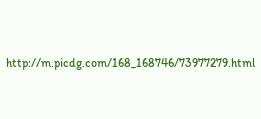http://m.picdg.com/168_168746/73977279.html